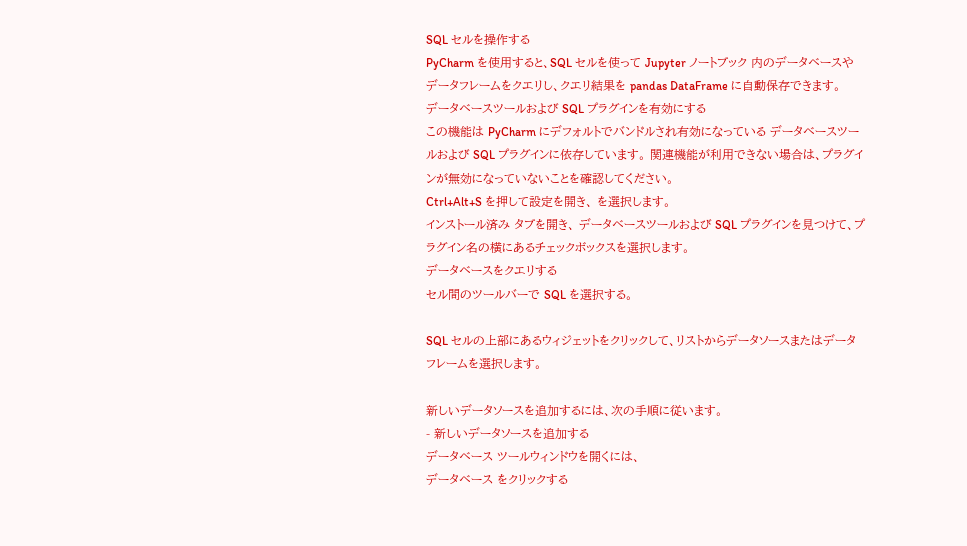SQL セルを操作する
PyCharm を使用すると、SQL セルを使って Jupyter ノートブック 内のデータベースやデータフレームをクエリし、クエリ結果を pandas DataFrame に自動保存できます。
データベースツールおよび SQL プラグインを有効にする
この機能は PyCharm にデフォルトでバンドルされ有効になっている データベースツールおよび SQL プラグインに依存しています。 関連機能が利用できない場合は、プラグインが無効になっていないことを確認してください。
Ctrl+Alt+S を押して設定を開き、 を選択します。
インストール済み タブを開き、 データベースツールおよび SQL プラグインを見つけて、プラグイン名の横にあるチェックボックスを選択します。
データベースをクエリする
セル間のツールバーで SQL を選択する。

SQL セルの上部にあるウィジェットをクリックして、リストからデータソースまたはデータフレームを選択します。

新しいデータソースを追加するには、次の手順に従います。
- 新しいデータソースを追加する
データベース ツールウィンドウを開くには、
データベース をクリックする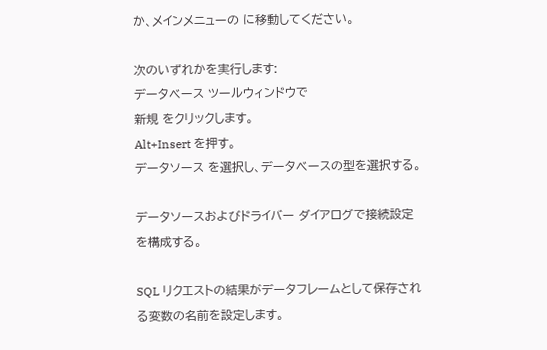か、メインメニューの に移動してください。

次のいずれかを実行します:
データベース ツールウィンドウで
新規 をクリックします。
Alt+Insert を押す。
データソース を選択し、データベースの型を選択する。

データソースおよびドライバー ダイアログで接続設定を構成する。

SQL リクエストの結果がデータフレームとして保存される変数の名前を設定します。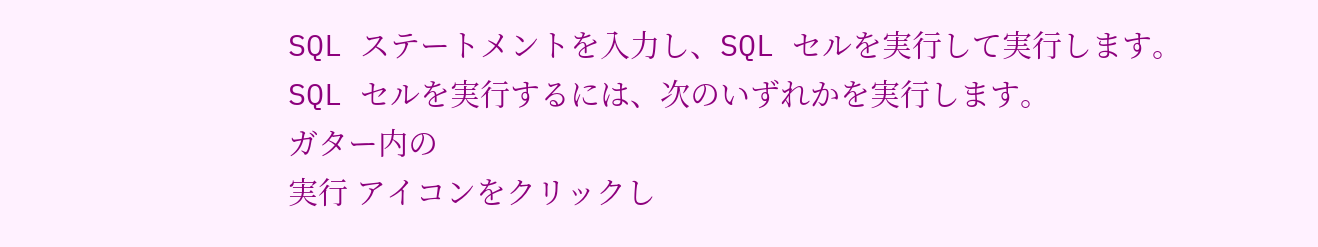SQL ステートメントを入力し、SQL セルを実行して実行します。
SQL セルを実行するには、次のいずれかを実行します。
ガター内の
実行 アイコンをクリックし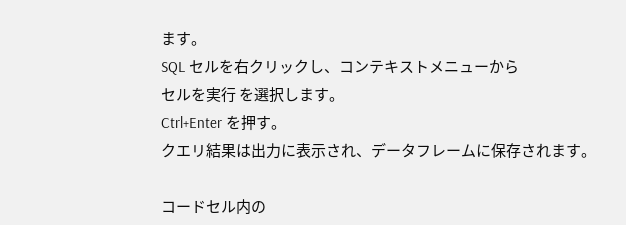ます。
SQL セルを右クリックし、コンテキストメニューから
セルを実行 を選択します。
Ctrl+Enter を押す。
クエリ結果は出力に表示され、データフレームに保存されます。

コードセル内の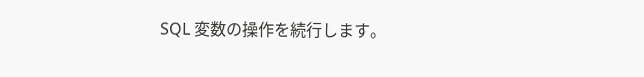SQL 変数の操作を続行します。